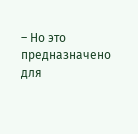– Но это предназначено для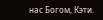нас Богом, Кэти.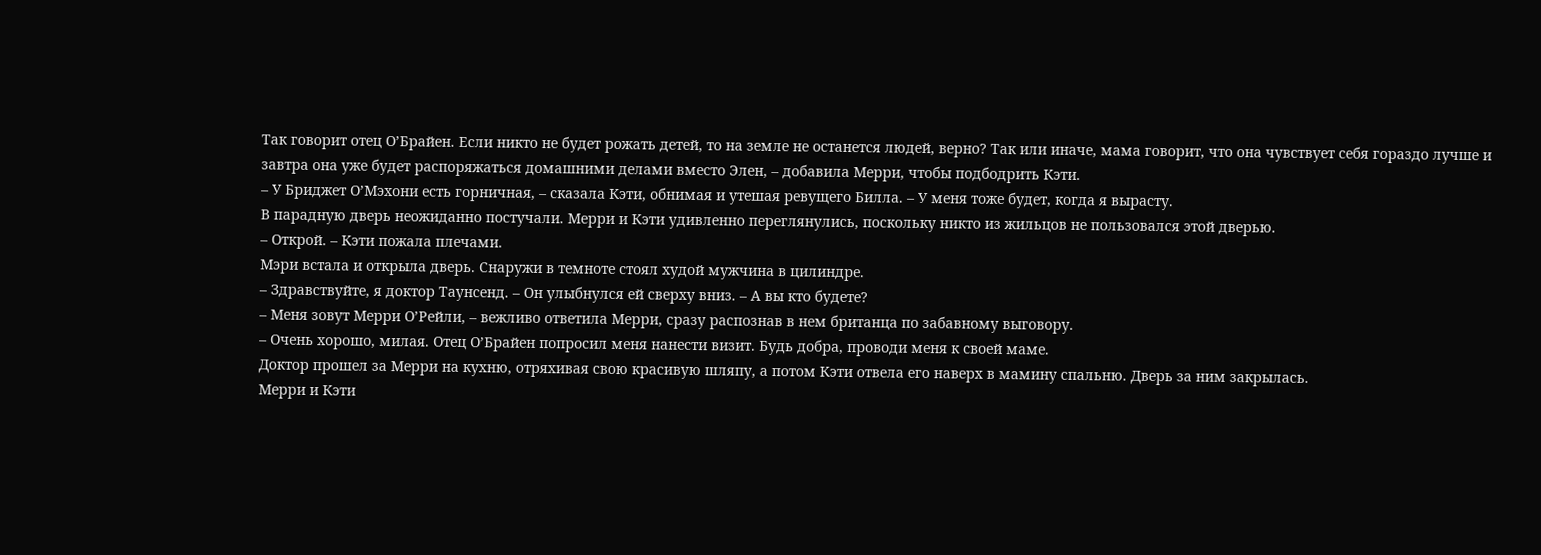Так говорит отец О’Брайен. Если никто не будет рожать детей, то на земле не останется людей, верно? Так или иначе, мама говорит, что она чувствует себя гораздо лучше и завтра она уже будет распоряжаться домашними делами вместо Элен, – добавила Мерри, чтобы подбодрить Кэти.
– У Бриджет О’Мэхони есть горничная, – сказала Кэти, обнимая и утешая ревущего Билла. – У меня тоже будет, когда я вырасту.
В парадную дверь неожиданно постучали. Мерри и Кэти удивленно переглянулись, поскольку никто из жильцов не пользовался этой дверью.
– Открой. – Кэти пожала плечами.
Мэри встала и открыла дверь. Снаружи в темноте стоял худой мужчина в цилиндре.
– Здравствуйте, я доктор Таунсенд. – Он улыбнулся ей сверху вниз. – А вы кто будете?
– Меня зовут Мерри О’Рейли, – вежливо ответила Мерри, сразу распознав в нем британца по забавному выговору.
– Очень хорошо, милая. Отец О’Брайен попросил меня нанести визит. Будь добра, проводи меня к своей маме.
Доктор прошел за Мерри на кухню, отряхивая свою красивую шляпу, а потом Кэти отвела его наверх в мамину спальню. Дверь за ним закрылась.
Мерри и Кэти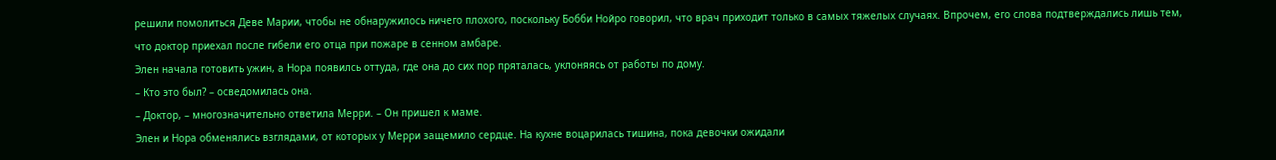решили помолиться Деве Марии, чтобы не обнаружилось ничего плохого, поскольку Бобби Нойро говорил, что врач приходит только в самых тяжелых случаях. Впрочем, его слова подтверждались лишь тем, что доктор приехал после гибели его отца при пожаре в сенном амбаре.
Элен начала готовить ужин, а Нора появилсь оттуда, где она до сих пор пряталась, уклоняясь от работы по дому.
– Кто это был? – осведомилась она.
– Доктор, – многозначительно ответила Мерри. – Он пришел к маме.
Элен и Нора обменялись взглядами, от которых у Мерри защемило сердце. На кухне воцарилась тишина, пока девочки ожидали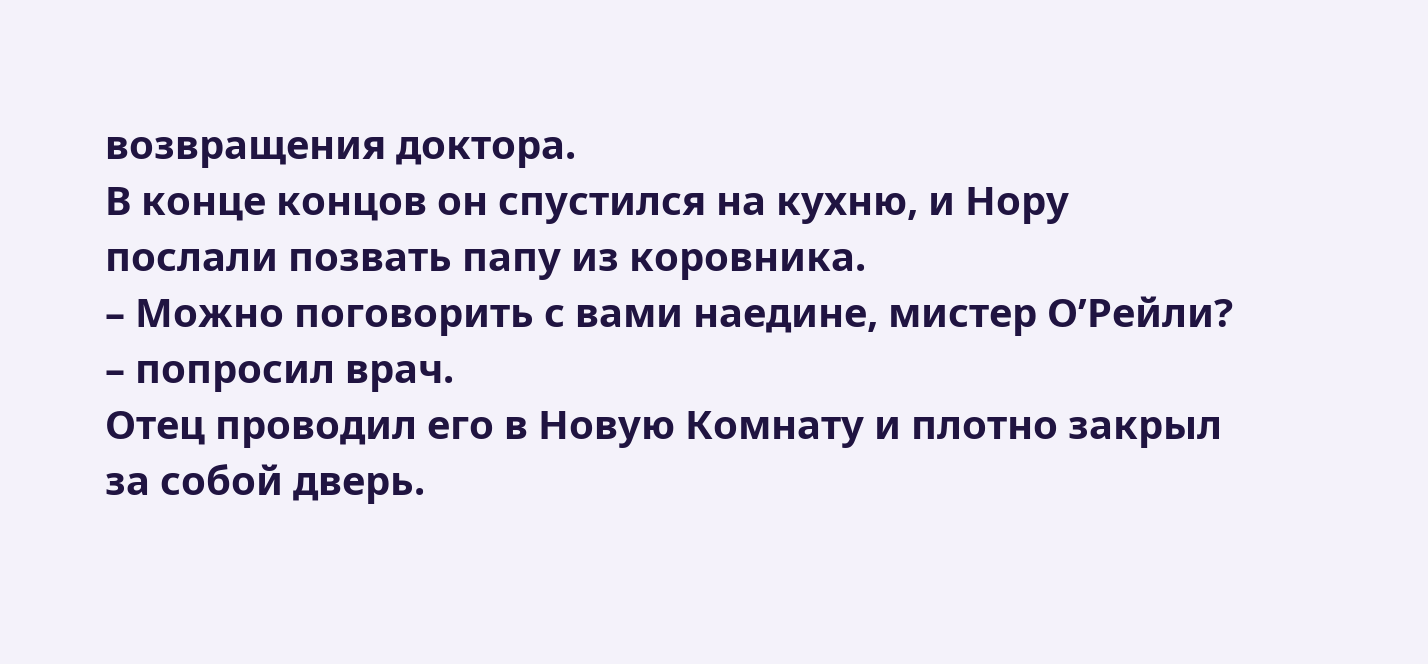возвращения доктора.
В конце концов он спустился на кухню, и Нору послали позвать папу из коровника.
– Можно поговорить с вами наедине, мистер О’Рейли? – попросил врач.
Отец проводил его в Новую Комнату и плотно закрыл за собой дверь.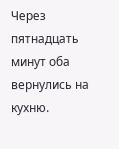Через пятнадцать минут оба вернулись на кухню.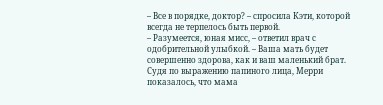– Все в порядке, доктор? – спросила Кэти, которой всегда не терпелось быть первой.
– Разумеется, юная мисс, – ответил врач с одобрительной улыбкой. – Ваша мать будет совершенно здорова, как и ваш маленький брат.
Судя по выражению папиного лица, Мерри показалось, что мама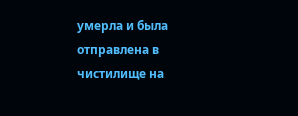умерла и была отправлена в чистилище на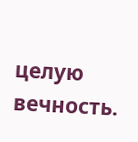целую вечность.